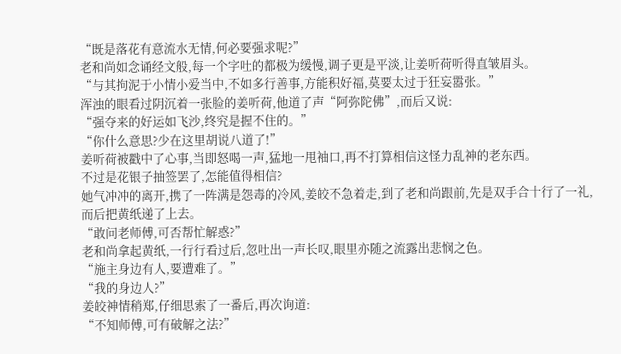“既是落花有意流水无情,何必要强求呢?”
老和尚如念诵经文般,每一个字吐的都极为缓慢,调子更是平淡,让姜听荷听得直皱眉头。
“与其拘泥于小情小爱当中,不如多行善事,方能积好福,莫要太过于狂妄嚣张。”
浑浊的眼看过阴沉着一张脸的姜听荷,他道了声“阿弥陀佛”,而后又说:
“强夺来的好运如飞沙,终究是握不住的。”
“你什么意思?少在这里胡说八道了!”
姜听荷被戳中了心事,当即怒喝一声,猛地一甩袖口,再不打算相信这怪力乱神的老东西。
不过是花银子抽签罢了,怎能值得相信?
她气冲冲的离开,携了一阵满是怨毒的冷风,姜皎不急着走,到了老和尚跟前,先是双手合十行了一礼,而后把黄纸递了上去。
“敢问老师傅,可否帮忙解惑?”
老和尚拿起黄纸,一行行看过后,忽吐出一声长叹,眼里亦随之流露出悲悯之色。
“施主身边有人,要遭难了。”
“我的身边人?”
姜皎神情稍郑,仔细思索了一番后,再次询道:
“不知师傅,可有破解之法?”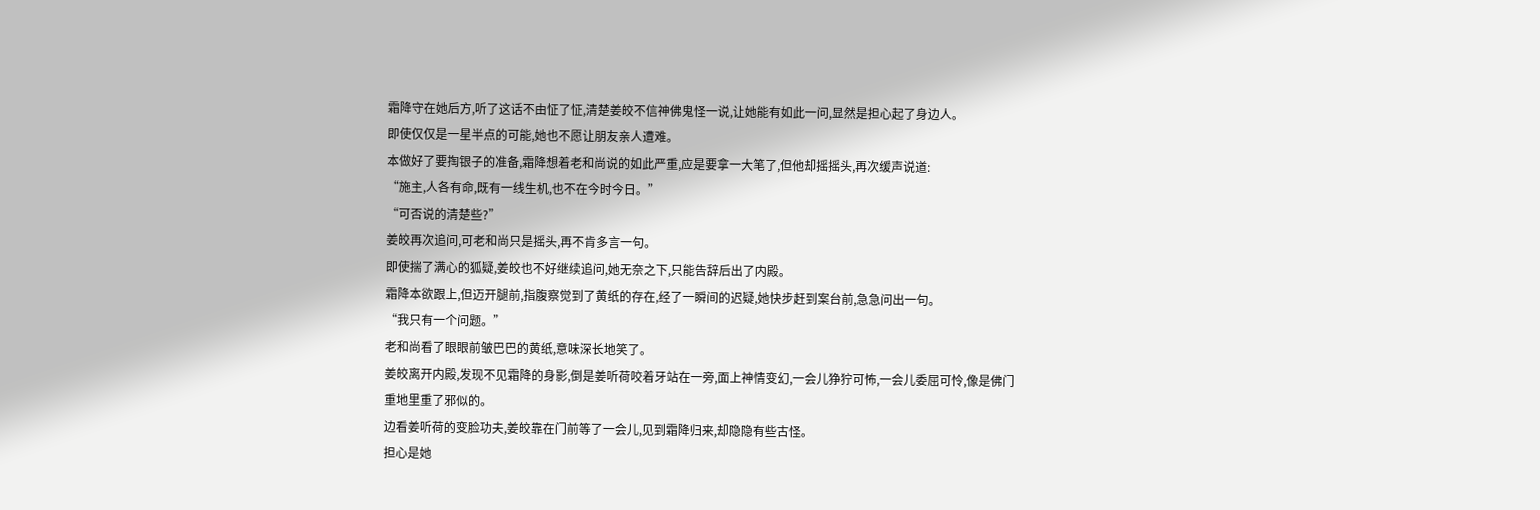霜降守在她后方,听了这话不由怔了怔,清楚姜皎不信神佛鬼怪一说,让她能有如此一问,显然是担心起了身边人。
即使仅仅是一星半点的可能,她也不愿让朋友亲人遭难。
本做好了要掏银子的准备,霜降想着老和尚说的如此严重,应是要拿一大笔了,但他却摇摇头,再次缓声说道:
“施主,人各有命,既有一线生机,也不在今时今日。”
“可否说的清楚些?”
姜皎再次追问,可老和尚只是摇头,再不肯多言一句。
即使揣了满心的狐疑,姜皎也不好继续追问,她无奈之下,只能告辞后出了内殿。
霜降本欲跟上,但迈开腿前,指腹察觉到了黄纸的存在,经了一瞬间的迟疑,她快步赶到案台前,急急问出一句。
“我只有一个问题。”
老和尚看了眼眼前皱巴巴的黄纸,意味深长地笑了。
姜皎离开内殿,发现不见霜降的身影,倒是姜听荷咬着牙站在一旁,面上神情变幻,一会儿狰狞可怖,一会儿委屈可怜,像是佛门重地里重了邪似的。
边看姜听荷的变脸功夫,姜皎靠在门前等了一会儿,见到霜降归来,却隐隐有些古怪。
担心是她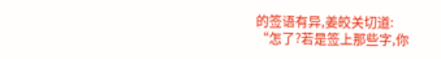的签语有异,姜皎关切道:
“怎了?若是签上那些字,你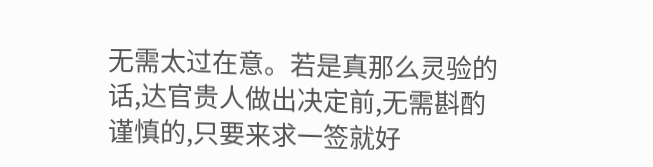无需太过在意。若是真那么灵验的话,达官贵人做出决定前,无需斟酌谨慎的,只要来求一签就好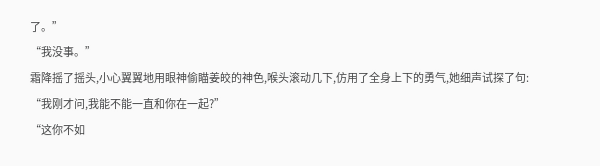了。”
“我没事。”
霜降摇了摇头,小心翼翼地用眼神偷瞄姜皎的神色,喉头滚动几下,仿用了全身上下的勇气,她细声试探了句:
“我刚才问,我能不能一直和你在一起?”
“这你不如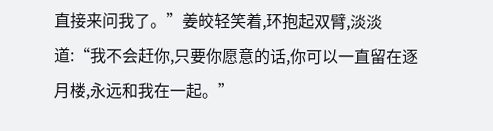直接来问我了。”姜皎轻笑着,环抱起双臂,淡淡道:“我不会赶你,只要你愿意的话,你可以一直留在逐月楼,永远和我在一起。”